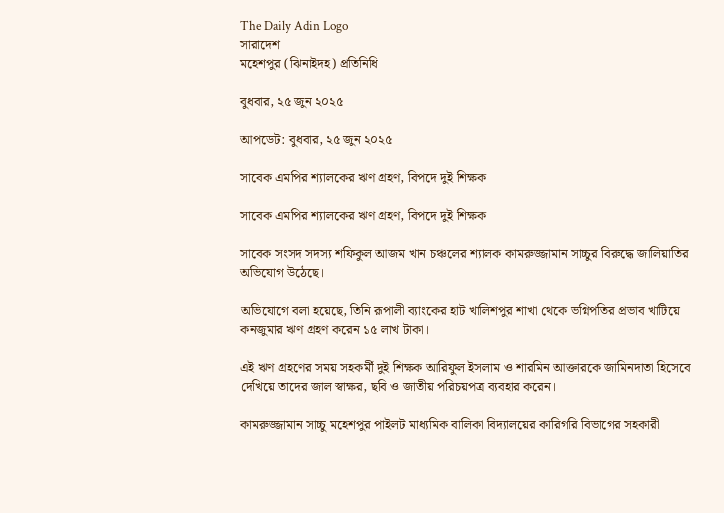The Daily Adin Logo
সারাদেশ
মহেশপুর (ঝিনাইদহ) প্রতিনিধি

বুধবার, ২৫ জুন ২০২৫

আপডেট: বুধবার, ২৫ জুন ২০২৫

সাবেক এমপির শ্যালকের ঋণ গ্রহণ, বিপদে দুই শিক্ষক

সাবেক এমপির শ্যালকের ঋণ গ্রহণ, বিপদে দুই শিক্ষক

সাবেক সংসদ সদস্য শফিকুল আজম খান চঞ্চলের শ্যালক কামরুজ্জামান সাচ্চুর বিরুদ্ধে জালিয়াতির অভিযোগ উঠেছে।

অভিযোগে বলা হয়েছে, তিনি রূপালী ব্যাংকের হাট খালিশপুর শাখা থেকে ভগ্নিপতির প্রভাব খাটিয়ে কনজুমার ঋণ গ্রহণ করেন ১৫ লাখ টাকা।

এই ঋণ গ্রহণের সময় সহকর্মী দুই শিক্ষক আরিফুল ইসলাম ও শারমিন আক্তারকে জামিনদাতা হিসেবে দেখিয়ে তাদের জাল স্বাক্ষর, ছবি ও জাতীয় পরিচয়পত্র ব্যবহার করেন।

কামরুজ্জামান সাচ্চু মহেশপুর পাইলট মাধ্যমিক বালিকা বিদ্যালয়ের কারিগরি বিভাগের সহকারী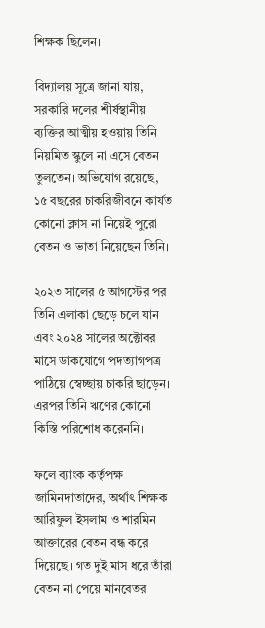শিক্ষক ছিলেন।

বিদ্যালয় সূত্রে জানা যায়, সরকারি দলের শীর্ষস্থানীয় ব্যক্তির আত্মীয় হওয়ায় তিনি নিয়মিত স্কুলে না এসে বেতন তুলতেন। অভিযোগ রয়েছে, ১৫ বছরের চাকরিজীবনে কার্যত কোনো ক্লাস না নিয়েই পুরো বেতন ও ভাতা নিয়েছেন তিনি।

২০২৩ সালের ৫ আগস্টের পর তিনি এলাকা ছেড়ে চলে যান এবং ২০২৪ সালের অক্টোবর মাসে ডাকযোগে পদত্যাগপত্র পাঠিয়ে স্বেচ্ছায় চাকরি ছাড়েন। এরপর তিনি ঋণের কোনো কিস্তি পরিশোধ করেননি।

ফলে ব্যাংক কর্তৃপক্ষ জামিনদাতাদের, অর্থাৎ শিক্ষক আরিফুল ইসলাম ও শারমিন আক্তারের বেতন বন্ধ করে দিয়েছে। গত দুই মাস ধরে তাঁরা বেতন না পেয়ে মানবেতর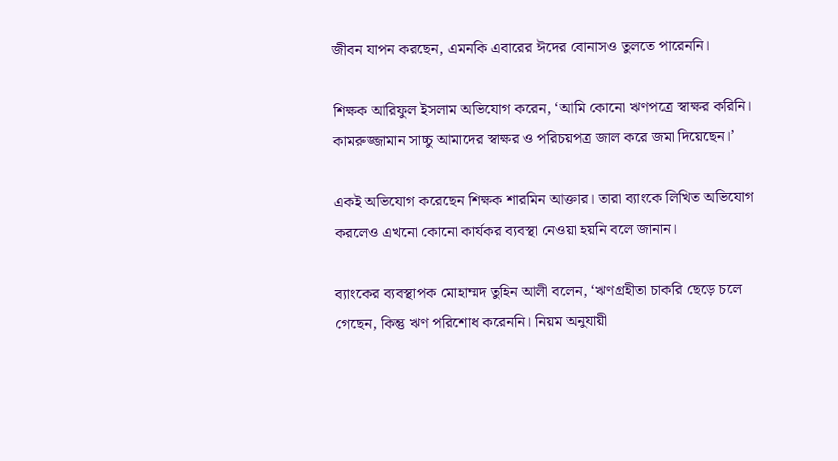জীবন যাপন করছেন, এমনকি এবারের ঈদের বোনাসও তুলতে পারেননি।

শিক্ষক আরিফুল ইসলাম অভিযোগ করেন, ‘আমি কোনো ঋণপত্রে স্বাক্ষর করিনি। কামরুজ্জামান সাচ্চু আমাদের স্বাক্ষর ও পরিচয়পত্র জাল করে জমা দিয়েছেন।’

একই অভিযোগ করেছেন শিক্ষক শারমিন আক্তার। তারা ব্যাংকে লিখিত অভিযোগ করলেও এখনো কোনো কার্যকর ব্যবস্থা নেওয়া হয়নি বলে জানান।

ব্যাংকের ব্যবস্থাপক মোহাম্মদ তুহিন আলী বলেন, ‘ঋণগ্রহীতা চাকরি ছেড়ে চলে গেছেন, কিন্তু ঋণ পরিশোধ করেননি। নিয়ম অনুযায়ী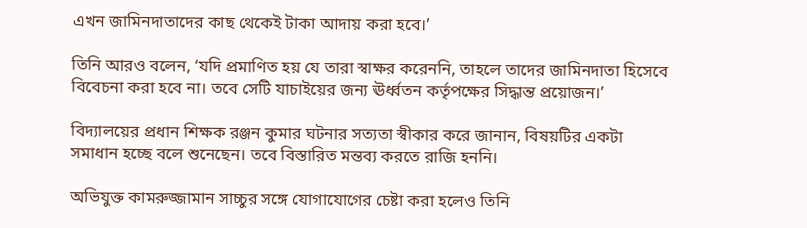এখন জামিনদাতাদের কাছ থেকেই টাকা আদায় করা হবে।’

তিনি আরও বলেন, ‘যদি প্রমাণিত হয় যে তারা স্বাক্ষর করেননি, তাহলে তাদের জামিনদাতা হিসেবে বিবেচনা করা হবে না। তবে সেটি যাচাইয়ের জন্য ঊর্ধ্বতন কর্তৃপক্ষের সিদ্ধান্ত প্রয়োজন।’

বিদ্যালয়ের প্রধান শিক্ষক রঞ্জন কুমার ঘটনার সত্যতা স্বীকার করে জানান, বিষয়টির একটা সমাধান হচ্ছে বলে শুনেছেন। তবে বিস্তারিত মন্তব্য করতে রাজি হননি।

অভিযুক্ত কামরুজ্জামান সাচ্চুর সঙ্গে যোগাযোগের চেষ্টা করা হলেও তিনি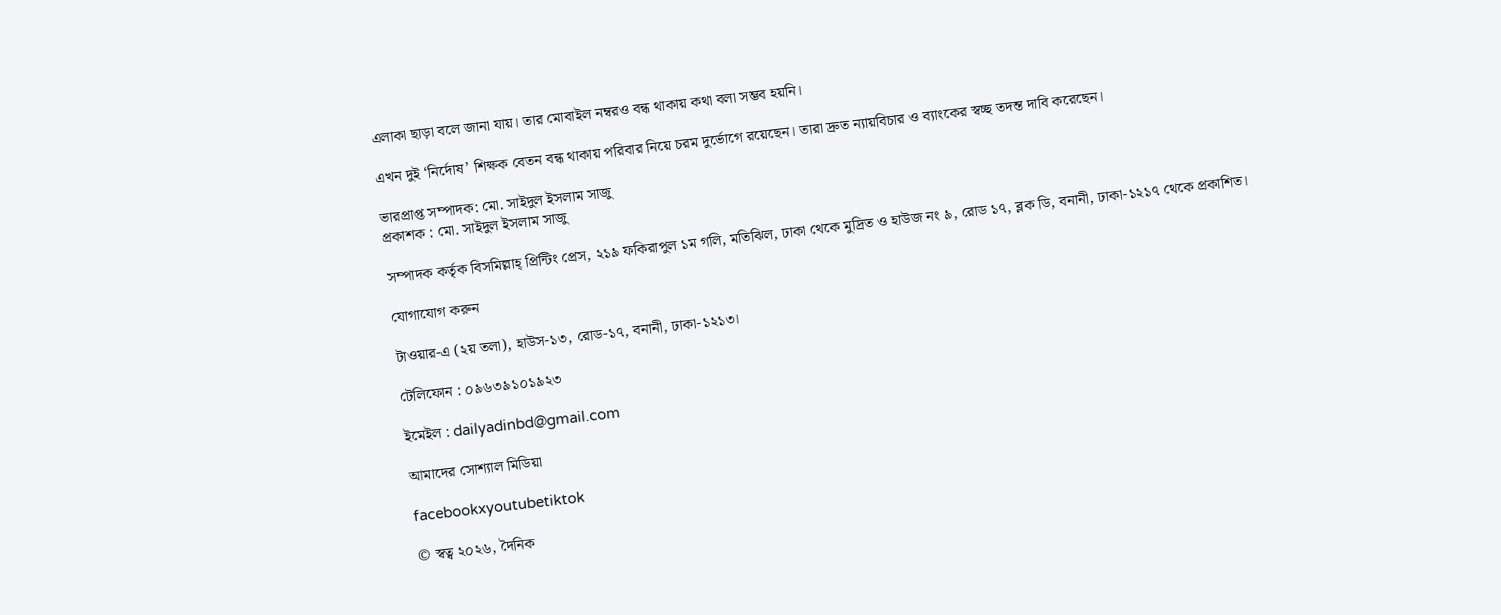এলাকা ছাড়া বলে জানা যায়। তার মোবাইল নম্বরও বন্ধ থাকায় কথা বলা সম্ভব হয়নি।

এখন দুই ‘নির্দোষ’ শিক্ষক বেতন বন্ধ থাকায় পরিবার নিয়ে চরম দুর্ভোগে রয়েছেন। তারা দ্রুত ন্যায়বিচার ও ব্যাংকের স্বচ্ছ তদন্ত দাবি করেছেন।

ভারপ্রাপ্ত সম্পাদক: মো. সাইদুল ইসলাম সাজু
প্রকাশক : মো. সাইদুল ইসলাম সাজু

সম্পাদক কর্তৃক বিসমিল্লাহ্ প্রিন্টিং প্রেস, ২১৯ ফকিরাপুল ১ম গলি, মতিঝিল, ঢাকা থেকে মুদ্রিত ও হাউজ নং ৯, রোড ১৭, ব্লক ডি, বনানী, ঢাকা-১২১৭ থেকে প্রকাশিত।

যোগাযোগ করুন

টাওয়ার-এ (২য় তলা), হাউস-১৩, রোড-১৭, বনানী, ঢাকা-১২১৩।

টেলিফোন : ০৯৬৩৯১০১৯২৩

ইমেইল : dailyadinbd@gmail.com

আমাদের সোশ্যাল মিডিয়া

facebookxyoutubetiktok

© স্বত্ব ২০২৬, দৈনিক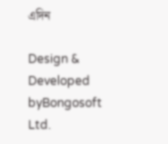এদিন

Design & Developed byBongosoft Ltd.